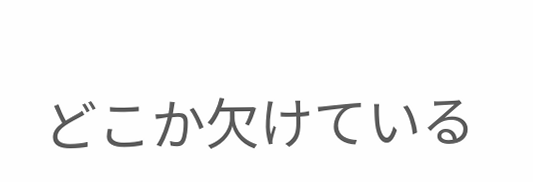どこか欠けている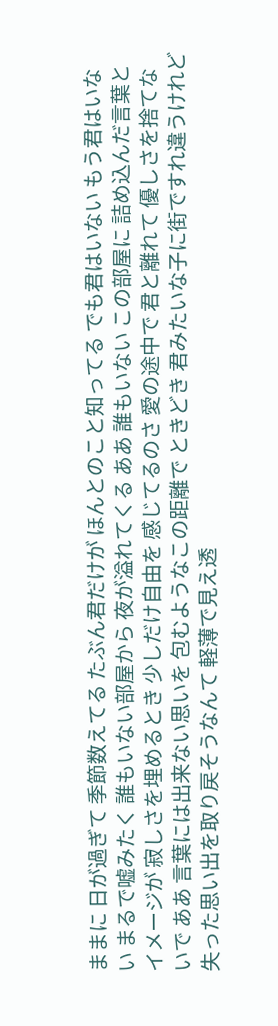ままに 日が過ぎて 季節数えてる たぶん君だけが ほんとのこと知ってる でも君はいない もう君はいない まるで嘘みたく 誰もいない部屋から 夜が溢れてくる ああ 誰もいない この部屋に 詰め込んだ言葉とイメージが 寂しさを埋めるとき 少しだけ自由を 感じてるのさ 愛の途中で 君と離れて 優しさを捨てないで ああ 言葉には出来ない思いを 包むようなこの距離で ときどき 君みたいな子に街ですれ違うけれど 失った思い出を取り戻そうなんて 軽薄で見え透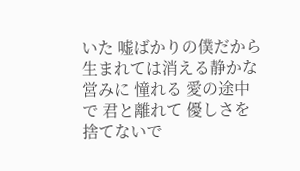いた 嘘ばかりの僕だから 生まれては消える静かな営みに 憧れる 愛の途中で 君と離れて 優しさを捨てないで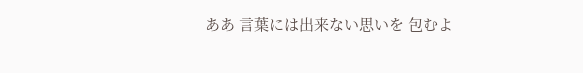ああ 言葉には出来ない思いを 包むよ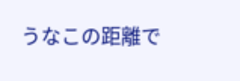うなこの距離で